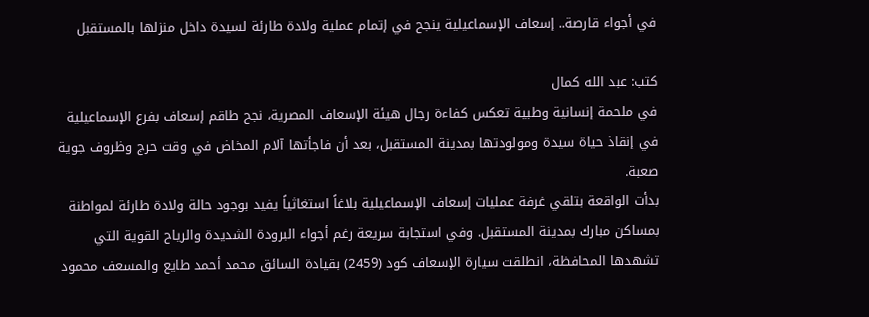في أجواء قارصة.. إسعاف الإسماعيلية ينجح في إتمام عملية ولادة طارئة لسيدة داخل منزلها بالمستقبل

كتب: عبد الله كمال
في ملحمة إنسانية وطبية تعكس كفاءة رجال هيئة الإسعاف المصرية، نجح طاقم إسعاف بفرع الإسماعيلية في إنقاذ حياة سيدة ومولودتها بمدينة المستقبل، بعد أن فاجأتها آلام المخاض في وقت حرج وظروف جوية صعبة.
بدأت الواقعة بتلقي غرفة عمليات إسعاف الإسماعيلية بلاغاً استغاثياً يفيد بوجود حالة ولادة طارئة لمواطنة بمساكن مبارك بمدينة المستقبل. وفي استجابة سريعة رغم أجواء البرودة الشديدة والرياح القوية التي تشهدها المحافظة، انطلقت سيارة الإسعاف كود (2459) بقيادة السائق محمد أحمد طايع والمسعف محمود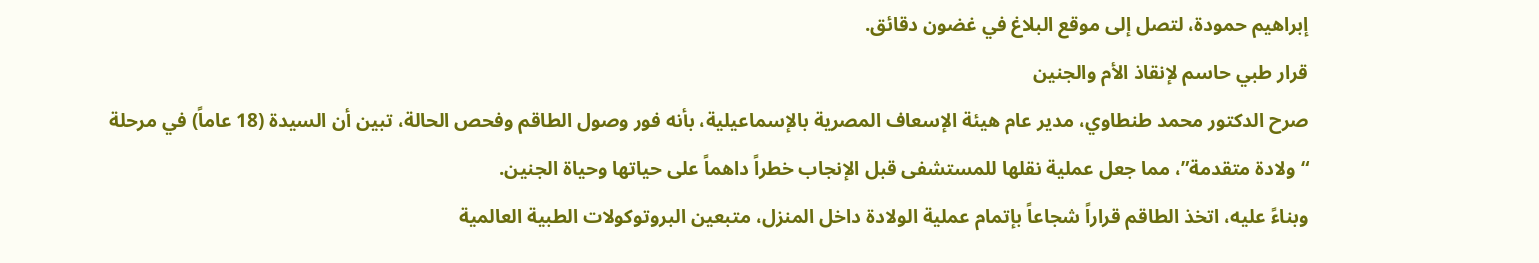إبراهيم حمودة، لتصل إلى موقع البلاغ في غضون دقائق.
قرار طبي حاسم لإنقاذ الأم والجنين
صرح الدكتور محمد طنطاوي، مدير عام هيئة الإسعاف المصرية بالإسماعيلية، بأنه فور وصول الطاقم وفحص الحالة، تبين أن السيدة (18 عاماً) في مرحلة “ولادة متقدمة”، مما جعل عملية نقلها للمستشفى قبل الإنجاب خطراً داهماً على حياتها وحياة الجنين.
وبناءً عليه، اتخذ الطاقم قراراً شجاعاً بإتمام عملية الولادة داخل المنزل، متبعين البروتوكولات الطبية العالمية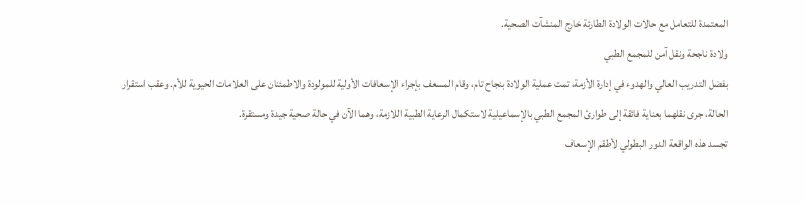المعتمدة للتعامل مع حالات الولادة الطارئة خارج المنشآت الصحية.
ولادة ناجحة ونقل آمن للمجمع الطبي
بفضل التدريب العالي والهدوء في إدارة الأزمة، تمت عملية الولادة بنجاح تام، وقام المسعف بإجراء الإسعافات الأولية للمولودة والاطمئنان على العلامات الحيوية للأم. وعقب استقرار الحالة، جرى نقلهما بعناية فائقة إلى طوارئ المجمع الطبي بالإسماعيلية لاستكمال الرعاية الطبية اللازمة، وهما الآن في حالة صحية جيدة ومستقرة.
تجسد هذه الواقعة الدور البطولي لأطقم الإسعاف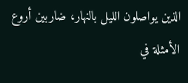الذين يواصلون الليل بالنهار، ضاربين أروع الأمثلة في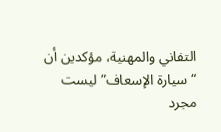التفاني والمهنية، مؤكدين أن “سيارة الإسعاف” ليست مجرد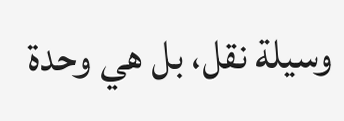وسيلة نقل، بل هي وحدة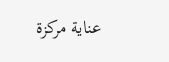عناية مركزة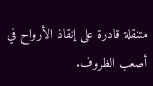متنقلة قادرة على إنقاذ الأرواح في أصعب الظروف.